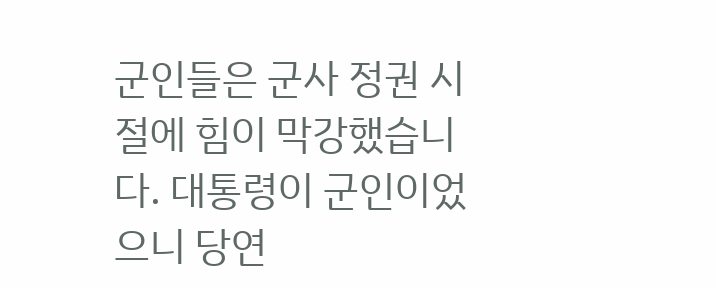군인들은 군사 정권 시절에 힘이 막강했습니다. 대통령이 군인이었으니 당연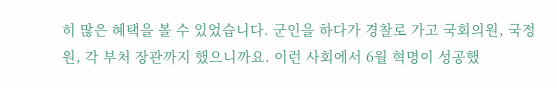히 많은 혜택을 볼 수 있었습니다. 군인을 하다가 경찰로 가고 국회의원, 국정원, 각 부처 장관까지 했으니까요. 이런 사회에서 6월 혁명이 성공했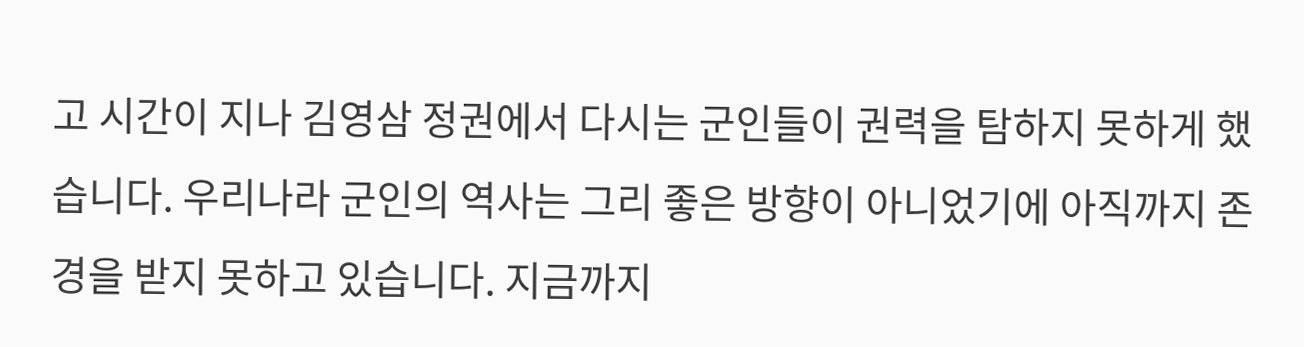고 시간이 지나 김영삼 정권에서 다시는 군인들이 권력을 탐하지 못하게 했습니다. 우리나라 군인의 역사는 그리 좋은 방향이 아니었기에 아직까지 존경을 받지 못하고 있습니다. 지금까지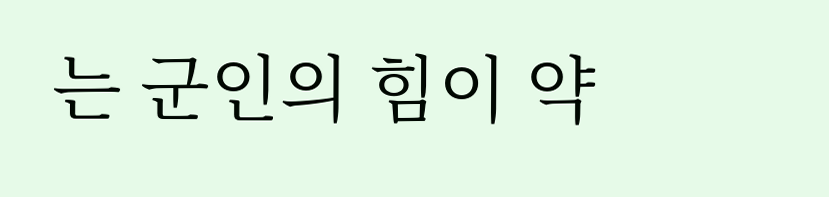는 군인의 힘이 약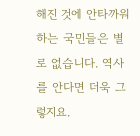해진 것에 안타까워하는 국민들은 별로 없습니다. 역사를 안다면 더욱 그렇지요.